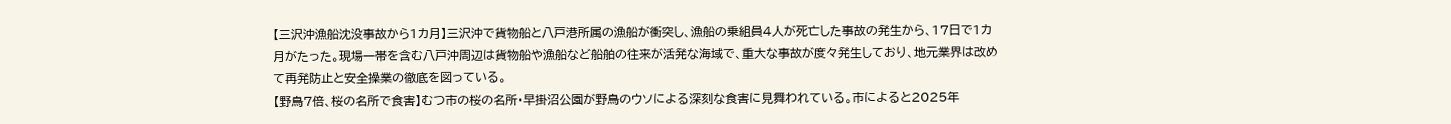【三沢沖漁船沈没事故から1カ月】三沢沖で貨物船と八戸港所属の漁船が衝突し、漁船の乗組員4人が死亡した事故の発生から、17日で1カ月がたった。現場一帯を含む八戸沖周辺は貨物船や漁船など船舶の往来が活発な海域で、重大な事故が度々発生しており、地元業界は改めて再発防止と安全操業の徹底を図っている。
【野鳥7倍、桜の名所で食害】むつ市の桜の名所・早掛沼公園が野鳥のウソによる深刻な食害に見舞われている。市によると2025年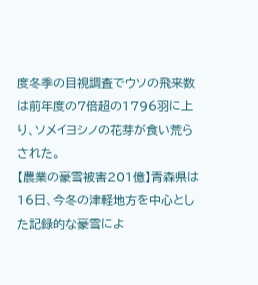度冬季の目視調査でウソの飛来数は前年度の7倍超の1796羽に上り、ソメイヨシノの花芽が食い荒らされた。
【農業の豪雪被害201億】青森県は16日、今冬の津軽地方を中心とした記録的な豪雪によ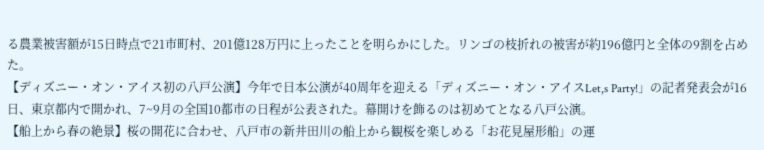る農業被害額が15日時点で21市町村、201億128万円に上ったことを明らかにした。リンゴの枝折れの被害が約196億円と全体の9割を占めた。
【ディズニー・オン・アイス初の八戸公演】今年で日本公演が40周年を迎える「ディズニー・オン・アイスLet,s Party!」の記者発表会が16日、東京都内で開かれ、7~9月の全国10都市の日程が公表された。幕開けを飾るのは初めてとなる八戸公演。
【船上から春の絶景】桜の開花に合わせ、八戸市の新井田川の船上から観桜を楽しめる「お花見屋形船」の運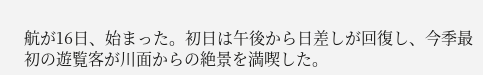航が16日、始まった。初日は午後から日差しが回復し、今季最初の遊覧客が川面からの絶景を満喫した。